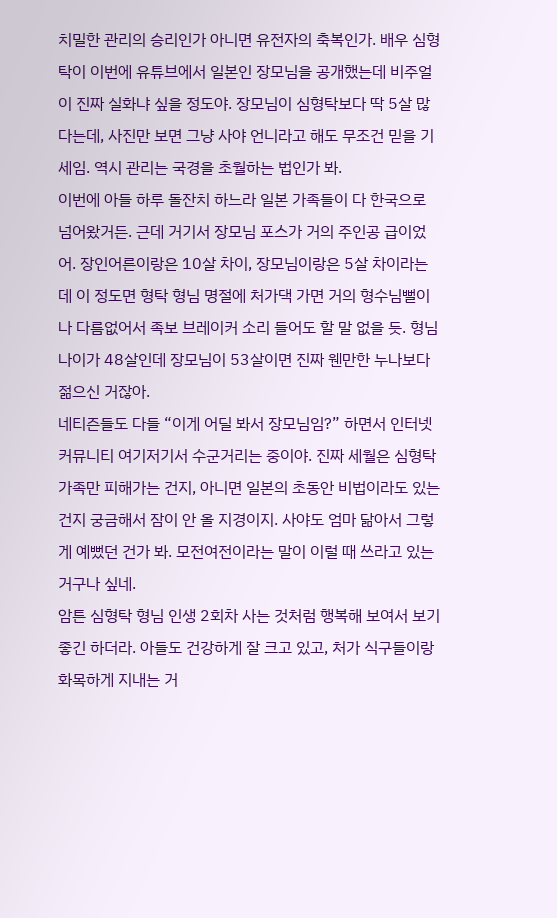치밀한 관리의 승리인가 아니면 유전자의 축복인가. 배우 심형탁이 이번에 유튜브에서 일본인 장모님을 공개했는데 비주얼이 진짜 실화냐 싶을 정도야. 장모님이 심형탁보다 딱 5살 많다는데, 사진만 보면 그냥 사야 언니라고 해도 무조건 믿을 기세임. 역시 관리는 국경을 초월하는 법인가 봐.
이번에 아들 하루 돌잔치 하느라 일본 가족들이 다 한국으로 넘어왔거든. 근데 거기서 장모님 포스가 거의 주인공 급이었어. 장인어른이랑은 10살 차이, 장모님이랑은 5살 차이라는데 이 정도면 형탁 형님 명절에 처가댁 가면 거의 형수님뻘이나 다름없어서 족보 브레이커 소리 들어도 할 말 없을 듯. 형님 나이가 48살인데 장모님이 53살이면 진짜 웬만한 누나보다 젊으신 거잖아.
네티즌들도 다들 “이게 어딜 봐서 장모님임?” 하면서 인터넷 커뮤니티 여기저기서 수군거리는 중이야. 진짜 세월은 심형탁 가족만 피해가는 건지, 아니면 일본의 초동안 비법이라도 있는 건지 궁금해서 잠이 안 올 지경이지. 사야도 엄마 닮아서 그렇게 예뻤던 건가 봐. 모전여전이라는 말이 이럴 때 쓰라고 있는 거구나 싶네.
암튼 심형탁 형님 인생 2회차 사는 것처럼 행복해 보여서 보기 좋긴 하더라. 아들도 건강하게 잘 크고 있고, 처가 식구들이랑 화목하게 지내는 거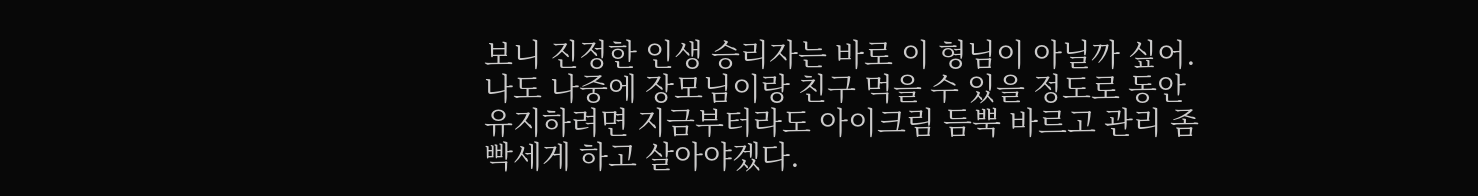보니 진정한 인생 승리자는 바로 이 형님이 아닐까 싶어. 나도 나중에 장모님이랑 친구 먹을 수 있을 정도로 동안 유지하려면 지금부터라도 아이크림 듬뿍 바르고 관리 좀 빡세게 하고 살아야겠다.